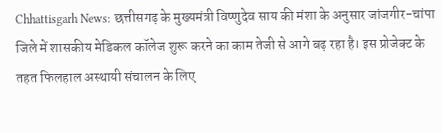Chhattisgarh News: छत्तीसगढ़ के मुख्यमंत्री विष्णुदेव साय की मंशा के अनुसार जांजगीर-चांपा जिले में शासकीय मेडिकल कॉलेज शुरू करने का काम तेजी से आगे बढ़ रहा है। इस प्रोजेक्ट के तहत फिलहाल अस्थायी संचालन के लिए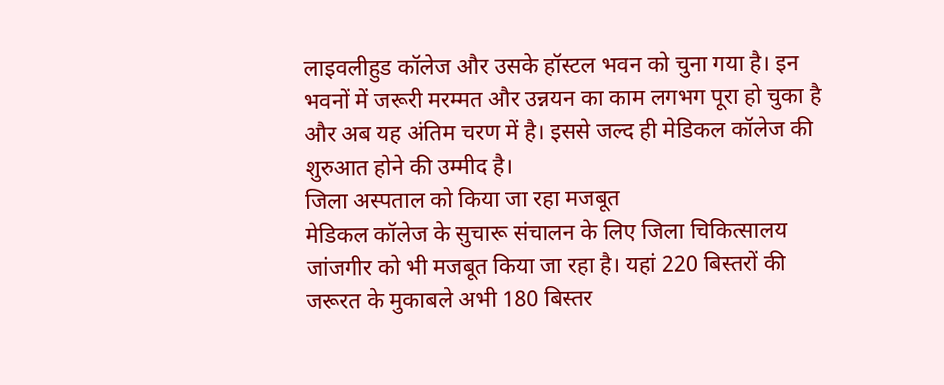लाइवलीहुड कॉलेज और उसके हॉस्टल भवन को चुना गया है। इन भवनों में जरूरी मरम्मत और उन्नयन का काम लगभग पूरा हो चुका है और अब यह अंतिम चरण में है। इससे जल्द ही मेडिकल कॉलेज की शुरुआत होने की उम्मीद है।
जिला अस्पताल को किया जा रहा मजबूत
मेडिकल कॉलेज के सुचारू संचालन के लिए जिला चिकित्सालय जांजगीर को भी मजबूत किया जा रहा है। यहां 220 बिस्तरों की जरूरत के मुकाबले अभी 180 बिस्तर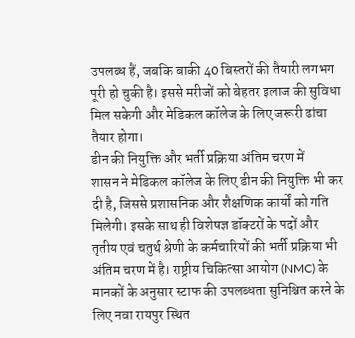उपलब्ध हैं, जबकि बाकी 40 बिस्तरों की तैयारी लगभग पूरी हो चुकी है। इससे मरीजों को बेहतर इलाज की सुविधा मिल सकेगी और मेडिकल कॉलेज के लिए जरूरी ढांचा तैयार होगा।
डीन की नियुक्ति और भर्ती प्रक्रिया अंतिम चरण में
शासन ने मेडिकल कॉलेज के लिए डीन की नियुक्ति भी कर दी है, जिससे प्रशासनिक और शैक्षणिक कार्यों को गति मिलेगी। इसके साथ ही विशेषज्ञ डॉक्टरों के पदों और तृतीय एवं चतुर्थ श्रेणी के कर्मचारियों की भर्ती प्रक्रिया भी अंतिम चरण में है। राष्ट्रीय चिकित्सा आयोग (NMC) के मानकों के अनुसार स्टाफ की उपलब्धता सुनिश्चित करने के लिए नवा रायपुर स्थित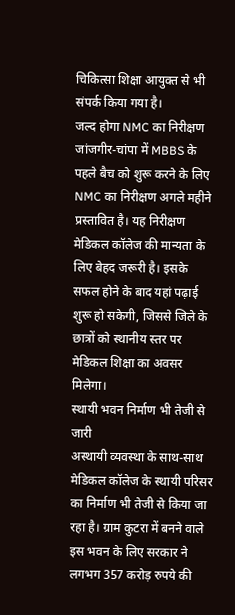चिकित्सा शिक्षा आयुक्त से भी संपर्क किया गया है।
जल्द होगा NMC का निरीक्षण
जांजगीर-चांपा में MBBS के पहले बैच को शुरू करने के लिए NMC का निरीक्षण अगले महीने प्रस्तावित है। यह निरीक्षण मेडिकल कॉलेज की मान्यता के लिए बेहद जरूरी है। इसके सफल होने के बाद यहां पढ़ाई शुरू हो सकेगी, जिससे जिले के छात्रों को स्थानीय स्तर पर मेडिकल शिक्षा का अवसर मिलेगा।
स्थायी भवन निर्माण भी तेजी से जारी
अस्थायी व्यवस्था के साथ-साथ मेडिकल कॉलेज के स्थायी परिसर का निर्माण भी तेजी से किया जा रहा है। ग्राम कुटरा में बनने वाले इस भवन के लिए सरकार ने लगभग 357 करोड़ रुपये की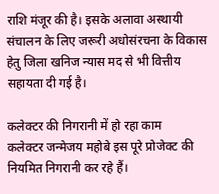राशि मंजूर की है। इसके अलावा अस्थायी संचालन के लिए जरूरी अधोसंरचना के विकास हेतु जिला खनिज न्यास मद से भी वित्तीय सहायता दी गई है।

कलेक्टर की निगरानी में हो रहा काम
कलेक्टर जन्मेजय महोबे इस पूरे प्रोजेक्ट की नियमित निगरानी कर रहे हैं।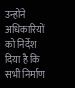उन्होंने अधिकारियों को निर्देश दिया है कि सभी निर्माण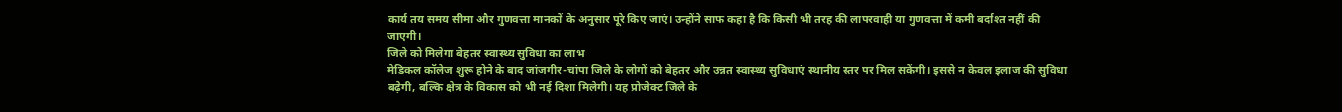कार्य तय समय सीमा और गुणवत्ता मानकों के अनुसार पूरे किए जाएं। उन्होंने साफ कहा है कि किसी भी तरह की लापरवाही या गुणवत्ता में कमी बर्दाश्त नहीं की जाएगी।
जिले को मिलेगा बेहतर स्वास्थ्य सुविधा का लाभ
मेडिकल कॉलेज शुरू होने के बाद जांजगीर-चांपा जिले के लोगों को बेहतर और उन्नत स्वास्थ्य सुविधाएं स्थानीय स्तर पर मिल सकेंगी। इससे न केवल इलाज की सुविधा बढ़ेगी, बल्कि क्षेत्र के विकास को भी नई दिशा मिलेगी। यह प्रोजेक्ट जिले के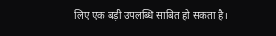लिए एक बड़ी उपलब्धि साबित हो सकता है।